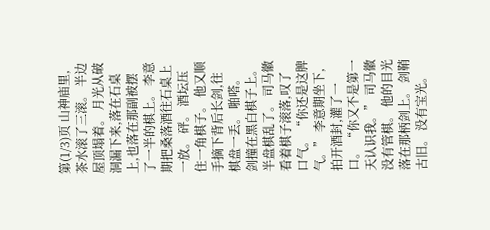第(1/3)页 山神庙里,茶水滚了三滚。 半边屋顶塌着。 月光从破洞漏下来,落在石桌上,也落在那副被摆了一半的棋上。 李意期把桑落酒往石桌上一放。 砰。 酒坛压住一角棋子。 他又顺手摘下背后长剑,往棋盘一丢。 啪嗒。 剑撞在黑白棋子上。 半盘棋乱了。 司马徽看着棋子滚落,叹了口气。 “你还是这脾气。” 李意期坐下,拍开酒封,灌了一口。 “你又不是第一天认识我。” 司马徽没有管棋。 他的目光落在那柄剑上。 剑鞘古旧。 没有宝光。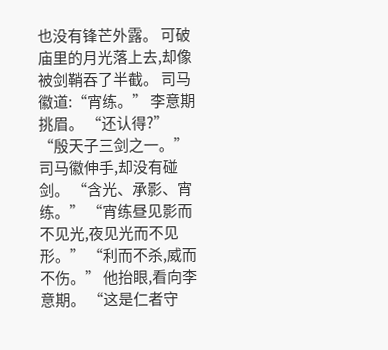也没有锋芒外露。 可破庙里的月光落上去,却像被剑鞘吞了半截。 司马徽道:“宵练。” 李意期挑眉。 “还认得?” “殷天子三剑之一。” 司马徽伸手,却没有碰剑。 “含光、承影、宵练。” “宵练昼见影而不见光,夜见光而不见形。” “利而不杀,威而不伤。” 他抬眼,看向李意期。 “这是仁者守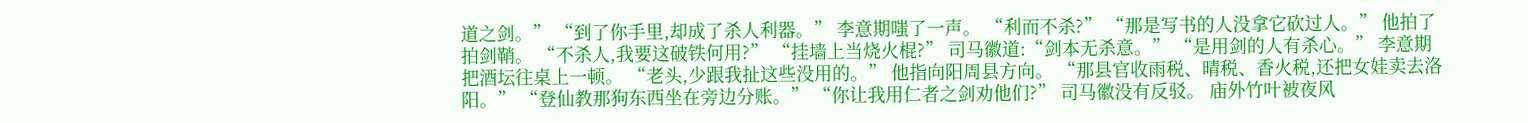道之剑。” “到了你手里,却成了杀人利器。” 李意期嗤了一声。 “利而不杀?” “那是写书的人没拿它砍过人。” 他拍了拍剑鞘。 “不杀人,我要这破铁何用?” “挂墙上当烧火棍?” 司马徽道:“剑本无杀意。” “是用剑的人有杀心。” 李意期把酒坛往桌上一顿。 “老头,少跟我扯这些没用的。” 他指向阳周县方向。 “那县官收雨税、晴税、香火税,还把女娃卖去洛阳。” “登仙教那狗东西坐在旁边分账。” “你让我用仁者之剑劝他们?” 司马徽没有反驳。 庙外竹叶被夜风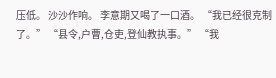压低。 沙沙作响。 李意期又喝了一口酒。 “我已经很克制了。” “县令,户曹,仓吏,登仙教执事。” “我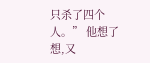只杀了四个人。” 他想了想,又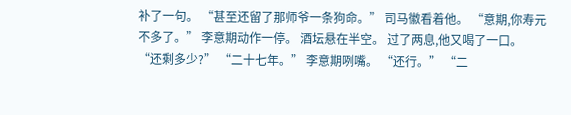补了一句。 “甚至还留了那师爷一条狗命。” 司马徽看着他。 “意期,你寿元不多了。” 李意期动作一停。 酒坛悬在半空。 过了两息,他又喝了一口。 “还剩多少?” “二十七年。” 李意期咧嘴。 “还行。” “二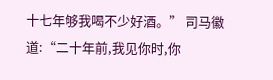十七年够我喝不少好酒。” 司马徽道:“二十年前,我见你时,你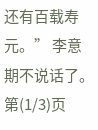还有百载寿元。” 李意期不说话了。 第(1/3)页